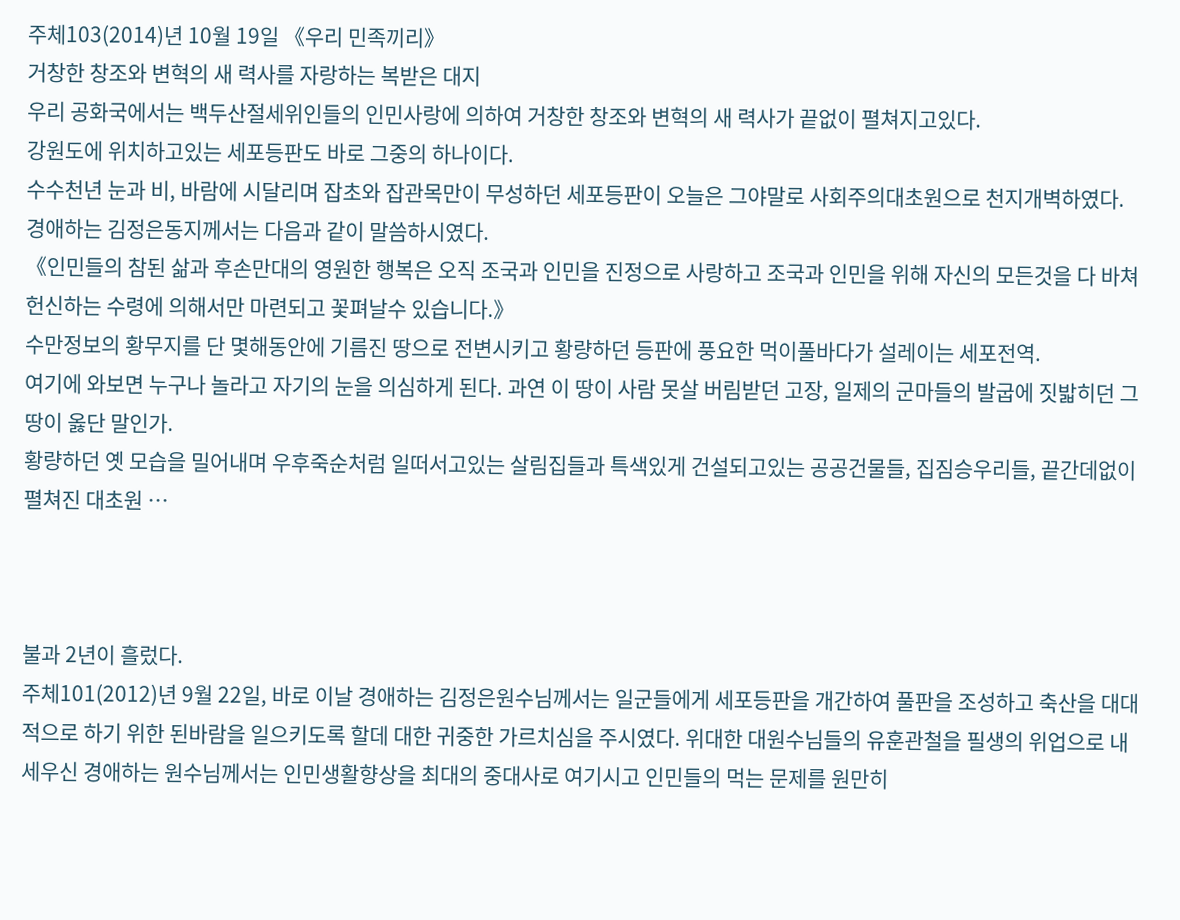주체103(2014)년 10월 19일 《우리 민족끼리》
거창한 창조와 변혁의 새 력사를 자랑하는 복받은 대지
우리 공화국에서는 백두산절세위인들의 인민사랑에 의하여 거창한 창조와 변혁의 새 력사가 끝없이 펼쳐지고있다.
강원도에 위치하고있는 세포등판도 바로 그중의 하나이다.
수수천년 눈과 비, 바람에 시달리며 잡초와 잡관목만이 무성하던 세포등판이 오늘은 그야말로 사회주의대초원으로 천지개벽하였다.
경애하는 김정은동지께서는 다음과 같이 말씀하시였다.
《인민들의 참된 삶과 후손만대의 영원한 행복은 오직 조국과 인민을 진정으로 사랑하고 조국과 인민을 위해 자신의 모든것을 다 바쳐 헌신하는 수령에 의해서만 마련되고 꽃펴날수 있습니다.》
수만정보의 황무지를 단 몇해동안에 기름진 땅으로 전변시키고 황량하던 등판에 풍요한 먹이풀바다가 설레이는 세포전역.
여기에 와보면 누구나 놀라고 자기의 눈을 의심하게 된다. 과연 이 땅이 사람 못살 버림받던 고장, 일제의 군마들의 발굽에 짓밟히던 그 땅이 옳단 말인가.
황량하던 옛 모습을 밀어내며 우후죽순처럼 일떠서고있는 살림집들과 특색있게 건설되고있는 공공건물들, 집짐승우리들, 끝간데없이 펼쳐진 대초원 …



불과 2년이 흘렀다.
주체101(2012)년 9월 22일, 바로 이날 경애하는 김정은원수님께서는 일군들에게 세포등판을 개간하여 풀판을 조성하고 축산을 대대적으로 하기 위한 된바람을 일으키도록 할데 대한 귀중한 가르치심을 주시였다. 위대한 대원수님들의 유훈관철을 필생의 위업으로 내세우신 경애하는 원수님께서는 인민생활향상을 최대의 중대사로 여기시고 인민들의 먹는 문제를 원만히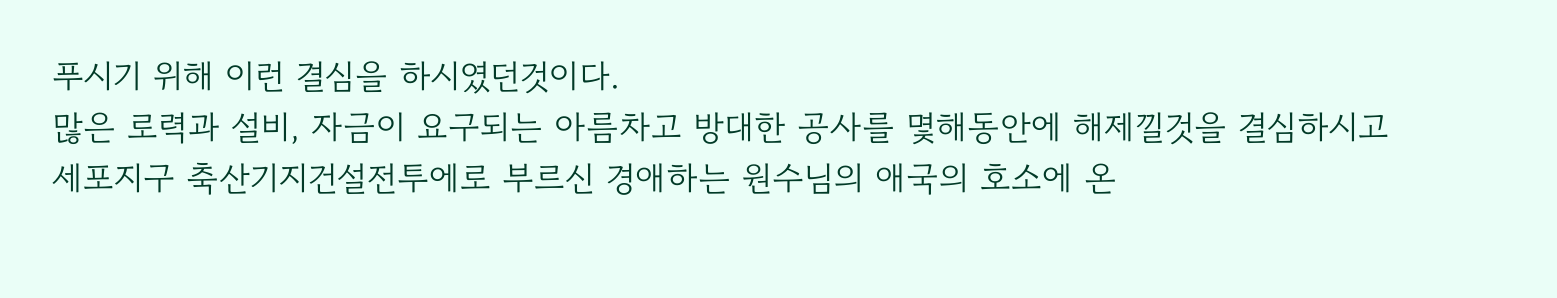푸시기 위해 이런 결심을 하시였던것이다.
많은 로력과 설비, 자금이 요구되는 아름차고 방대한 공사를 몇해동안에 해제낄것을 결심하시고 세포지구 축산기지건설전투에로 부르신 경애하는 원수님의 애국의 호소에 온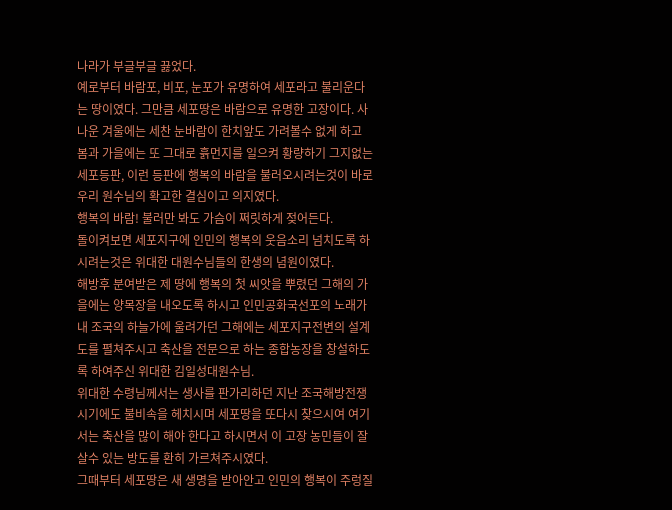나라가 부글부글 끓었다.
예로부터 바람포, 비포, 눈포가 유명하여 세포라고 불리운다는 땅이였다. 그만큼 세포땅은 바람으로 유명한 고장이다. 사나운 겨울에는 세찬 눈바람이 한치앞도 가려볼수 없게 하고 봄과 가을에는 또 그대로 흙먼지를 일으켜 황량하기 그지없는 세포등판, 이런 등판에 행복의 바람을 불러오시려는것이 바로 우리 원수님의 확고한 결심이고 의지였다.
행복의 바람! 불러만 봐도 가슴이 쩌릿하게 젖어든다.
돌이켜보면 세포지구에 인민의 행복의 웃음소리 넘치도록 하시려는것은 위대한 대원수님들의 한생의 념원이였다.
해방후 분여받은 제 땅에 행복의 첫 씨앗을 뿌렸던 그해의 가을에는 양목장을 내오도록 하시고 인민공화국선포의 노래가 내 조국의 하늘가에 울려가던 그해에는 세포지구전변의 설계도를 펼쳐주시고 축산을 전문으로 하는 종합농장을 창설하도록 하여주신 위대한 김일성대원수님.
위대한 수령님께서는 생사를 판가리하던 지난 조국해방전쟁시기에도 불비속을 헤치시며 세포땅을 또다시 찾으시여 여기서는 축산을 많이 해야 한다고 하시면서 이 고장 농민들이 잘살수 있는 방도를 환히 가르쳐주시였다.
그때부터 세포땅은 새 생명을 받아안고 인민의 행복이 주렁질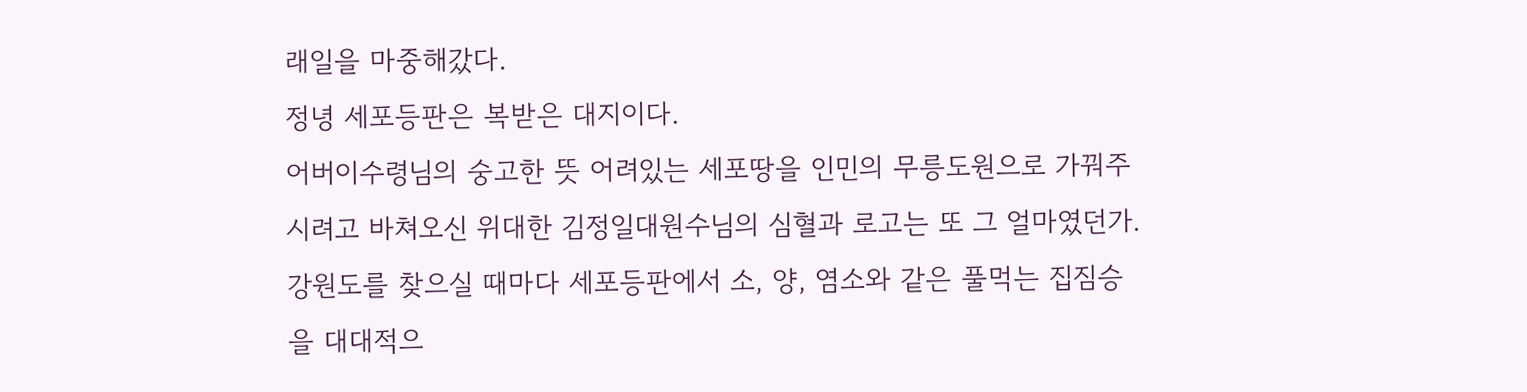래일을 마중해갔다.
정녕 세포등판은 복받은 대지이다.
어버이수령님의 숭고한 뜻 어려있는 세포땅을 인민의 무릉도원으로 가꿔주시려고 바쳐오신 위대한 김정일대원수님의 심혈과 로고는 또 그 얼마였던가.
강원도를 찾으실 때마다 세포등판에서 소, 양, 염소와 같은 풀먹는 집짐승을 대대적으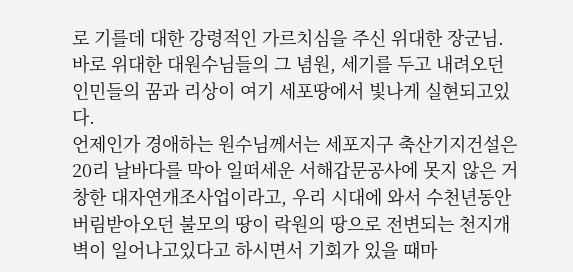로 기를데 대한 강령적인 가르치심을 주신 위대한 장군님.
바로 위대한 대원수님들의 그 념원, 세기를 두고 내려오던 인민들의 꿈과 리상이 여기 세포땅에서 빛나게 실현되고있다.
언제인가 경애하는 원수님께서는 세포지구 축산기지건설은 20리 날바다를 막아 일떠세운 서해갑문공사에 못지 않은 거창한 대자연개조사업이라고, 우리 시대에 와서 수천년동안 버림받아오던 불모의 땅이 락원의 땅으로 전변되는 천지개벽이 일어나고있다고 하시면서 기회가 있을 때마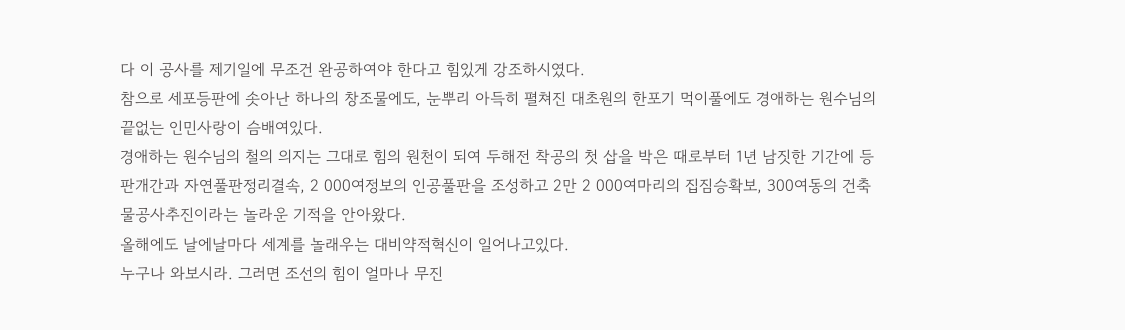다 이 공사를 제기일에 무조건 완공하여야 한다고 힘있게 강조하시였다.
참으로 세포등판에 솟아난 하나의 창조물에도, 눈뿌리 아득히 펼쳐진 대초원의 한포기 먹이풀에도 경애하는 원수님의 끝없는 인민사랑이 슴배여있다.
경애하는 원수님의 철의 의지는 그대로 힘의 원천이 되여 두해전 착공의 첫 삽을 박은 때로부터 1년 남짓한 기간에 등판개간과 자연풀판정리결속, 2 000여정보의 인공풀판을 조성하고 2만 2 000여마리의 집짐승확보, 300여동의 건축물공사추진이라는 놀라운 기적을 안아왔다.
올해에도 날에날마다 세계를 놀래우는 대비약적혁신이 일어나고있다.
누구나 와보시라. 그러면 조선의 힘이 얼마나 무진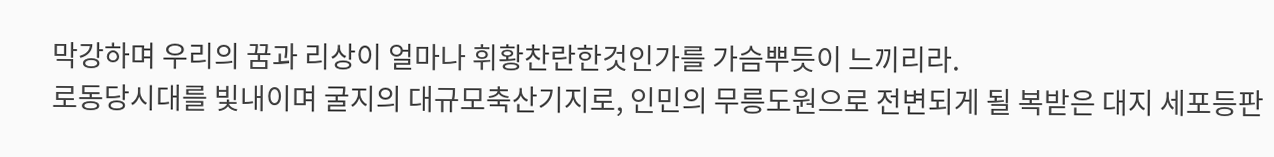막강하며 우리의 꿈과 리상이 얼마나 휘황찬란한것인가를 가슴뿌듯이 느끼리라.
로동당시대를 빛내이며 굴지의 대규모축산기지로, 인민의 무릉도원으로 전변되게 될 복받은 대지 세포등판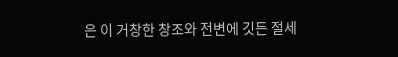은 이 거창한 창조와 전변에 깃든 절세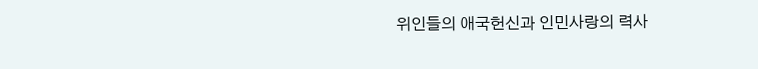위인들의 애국헌신과 인민사랑의 력사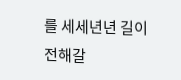를 세세년년 길이 전해갈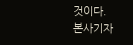것이다.
본사기자